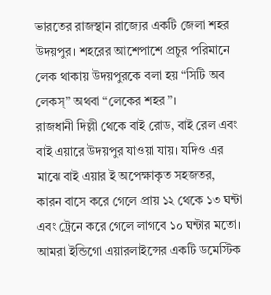ভারতের রাজস্থান রাজ্যের একটি জেলা শহর উদয়পুর। শহরের আশেপাশে প্রচুর পরিমানে লেক থাকায় উদয়পুরকে বলা হয় “সিটি অব লেকস্” অথবা “লেকের শহর”।
রাজধানী দিল্লী থেকে বাই রোড, বাই রেল এবং বাই এয়ারে উদয়পুর যাওয়া যায়। যদিও এর মাঝে বাই এয়ার ই অপেক্ষাকৃত সহজতর, কারন বাসে করে গেলে প্রায় ১২ থেকে ১৩ ঘন্টা এবং ট্রেনে করে গেলে লাগবে ১০ ঘন্টার মতো। আমরা ইন্ডিগো এয়ারলাইন্সের একটি ডমেস্টিক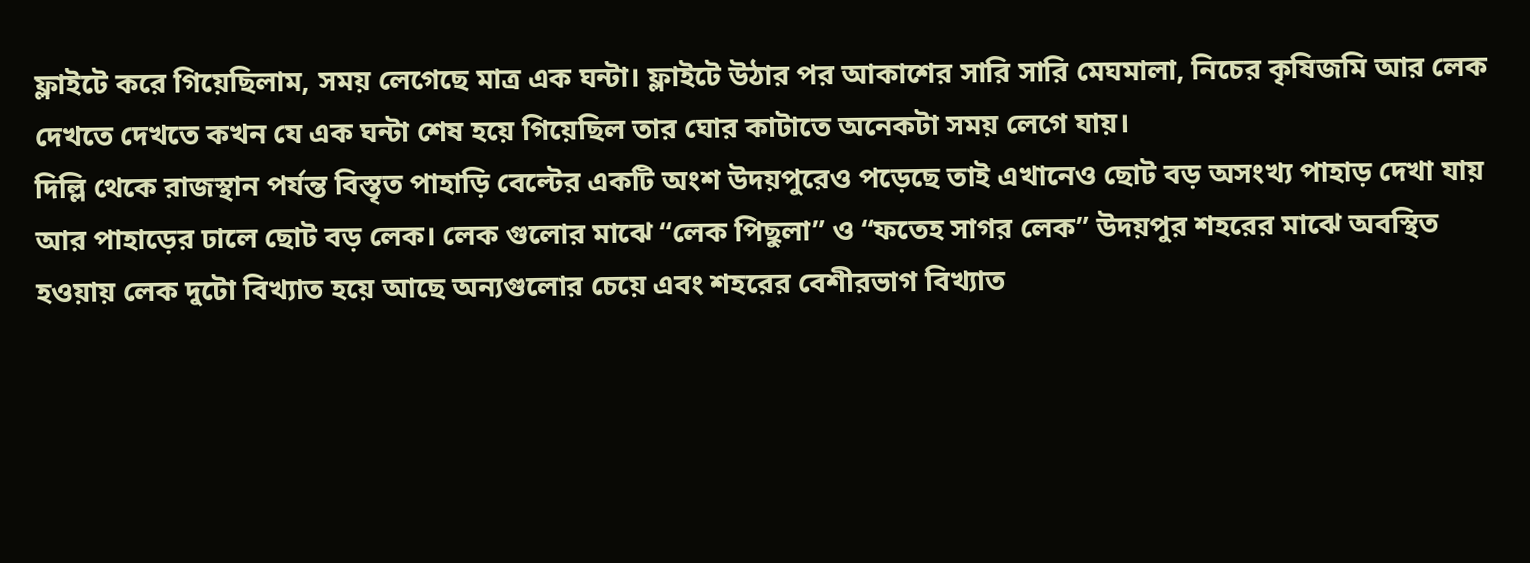ফ্লাইটে করে গিয়েছিলাম, সময় লেগেছে মাত্র এক ঘন্টা। ফ্লাইটে উঠার পর আকাশের সারি সারি মেঘমালা, নিচের কৃষিজমি আর লেক দেখতে দেখতে কখন যে এক ঘন্টা শেষ হয়ে গিয়েছিল তার ঘোর কাটাতে অনেকটা সময় লেগে যায়।
দিল্লি থেকে রাজস্থান পর্যন্ত বিস্তৃত পাহাড়ি বেল্টের একটি অংশ উদয়পুরেও পড়েছে তাই এখানেও ছোট বড় অসংখ্য পাহাড় দেখা যায় আর পাহাড়ের ঢালে ছোট বড় লেক। লেক গুলোর মাঝে “লেক পিছুলা” ও “ফতেহ সাগর লেক” উদয়পুর শহরের মাঝে অবস্থিত হওয়ায় লেক দুটো বিখ্যাত হয়ে আছে অন্যগুলোর চেয়ে এবং শহরের বেশীরভাগ বিখ্যাত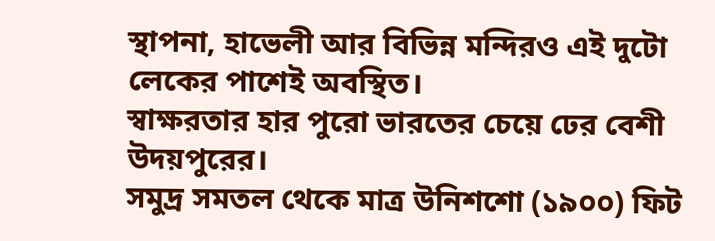স্থাপনা, হাভেলী আর বিভিন্ন মন্দিরও এই দুটো লেকের পাশেই অবস্থিত।
স্বাক্ষরতার হার পুরো ভারতের চেয়ে ঢের বেশী উদয়পুরের।
সমুদ্র সমতল থেকে মাত্র উনিশশো (১৯০০) ফিট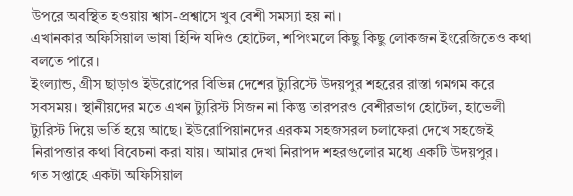উপরে অবস্থিত হওয়ায় শ্বাস-প্রশ্বাসে খুব বেশী সমস্যা হয় না।
এখানকার অফিসিয়াল ভাষা হিন্দি যদিও হোটেল, শপিংমলে কিছু কিছু লোকজন ইংরেজিতেও কথা বলতে পারে।
ইংল্যান্ড, গ্রীস ছাড়াও ইউরোপের বিভিন্ন দেশের ট্যুরিস্টে উদয়পুর শহরের রাস্তা গমগম করে সবসময়। স্থানীয়দের মতে এখন ট্যুরিস্ট সিজন না কিন্তু তারপরও বেশীরভাগ হোটেল, হাভেলী ট্যুরিস্ট দিয়ে ভর্তি হয়ে আছে। ইউরোপিয়ানদের এরকম সহজসরল চলাফেরা দেখে সহজেই নিরাপত্তার কথা বিবেচনা করা যায়। আমার দেখা নিরাপদ শহরগুলোর মধ্যে একটি উদয়পুর।
গত সপ্তাহে একটা অফিসিয়াল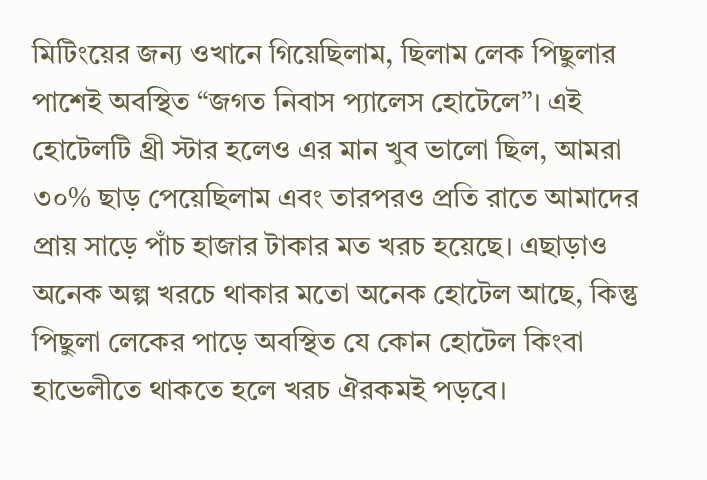মিটিংয়ের জন্য ওখানে গিয়েছিলাম, ছিলাম লেক পিছুলার পাশেই অবস্থিত “জগত নিবাস প্যালেস হোটেলে”। এই হোটেলটি থ্রী স্টার হলেও এর মান খুব ভালো ছিল, আমরা ৩০% ছাড় পেয়েছিলাম এবং তারপরও প্রতি রাতে আমাদের প্রায় সাড়ে পাঁচ হাজার টাকার মত খরচ হয়েছে। এছাড়াও অনেক অল্প খরচে থাকার মতো অনেক হোটেল আছে, কিন্তু পিছুলা লেকের পাড়ে অবস্থিত যে কোন হোটেল কিংবা হাভেলীতে থাকতে হলে খরচ ঐরকমই পড়বে।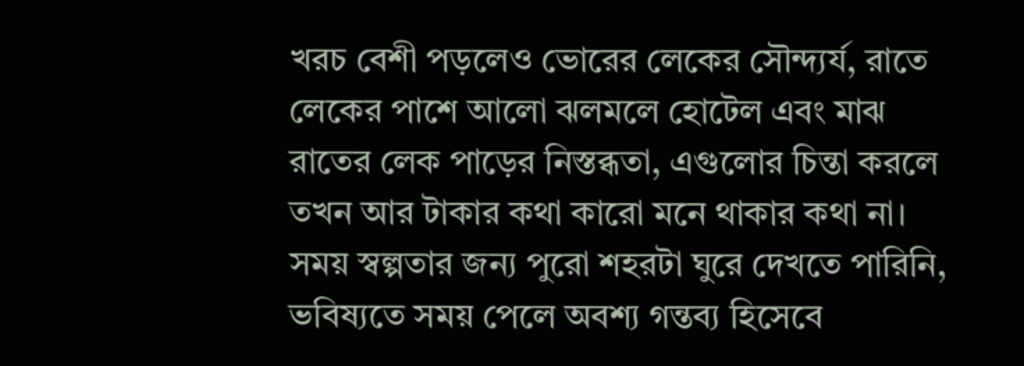খরচ বেশী পড়লেও ভোরের লেকের সৌন্দ্যর্য, রাতে লেকের পাশে আলো ঝলমলে হোটেল এবং মাঝ রাতের লেক পাড়ের নিস্তব্ধতা, এগুলোর চিন্তা করলে তখন আর টাকার কথা কারো মনে থাকার কথা না।
সময় স্বল্পতার জন্য পুরো শহরটা ঘুরে দেখতে পারিনি, ভবিষ্যতে সময় পেলে অবশ্য গন্তব্য হিসেবে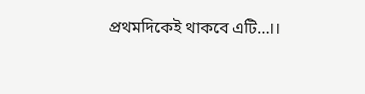প্রথমদিকেই থাকবে এটি…।।